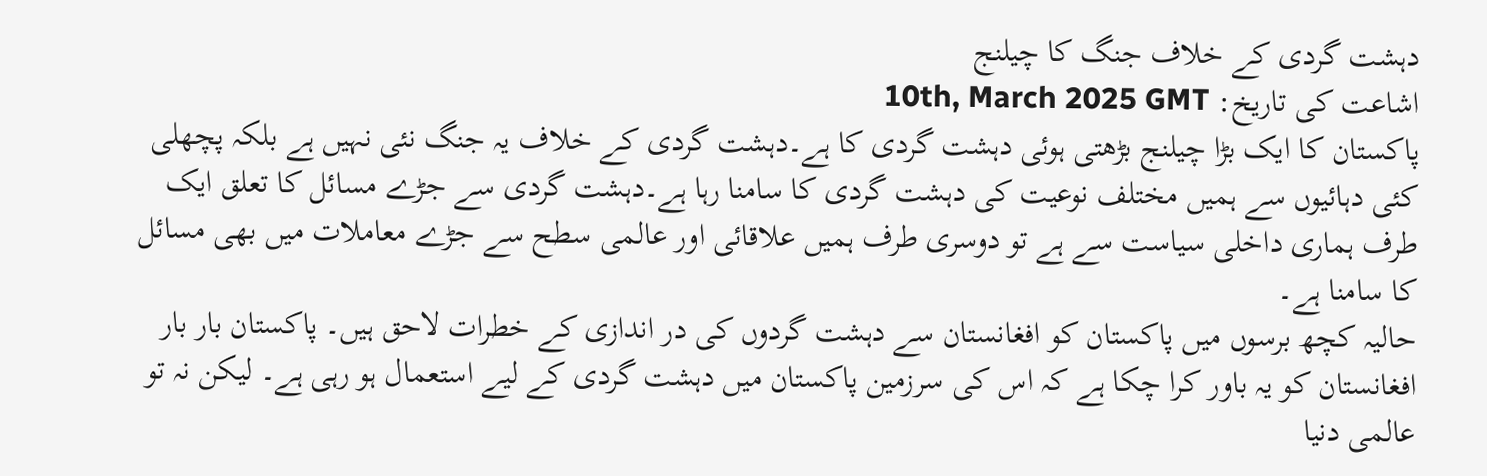دہشت گردی کے خلاف جنگ کا چیلنج
اشاعت کی تاریخ: 10th, March 2025 GMT
پاکستان کا ایک بڑا چیلنج بڑھتی ہوئی دہشت گردی کا ہے۔دہشت گردی کے خلاف یہ جنگ نئی نہیں ہے بلکہ پچھلی کئی دہائیوں سے ہمیں مختلف نوعیت کی دہشت گردی کا سامنا رہا ہے۔دہشت گردی سے جڑے مسائل کا تعلق ایک طرف ہماری داخلی سیاست سے ہے تو دوسری طرف ہمیں علاقائی اور عالمی سطح سے جڑے معاملات میں بھی مسائل کا سامنا ہے۔
حالیہ کچھ برسوں میں پاکستان کو افغانستان سے دہشت گردوں کی در اندازی کے خطرات لاحق ہیں۔ پاکستان بار بار افغانستان کو یہ باور کرا چکا ہے کہ اس کی سرزمین پاکستان میں دہشت گردی کے لیے استعمال ہو رہی ہے۔ لیکن نہ تو عالمی دنیا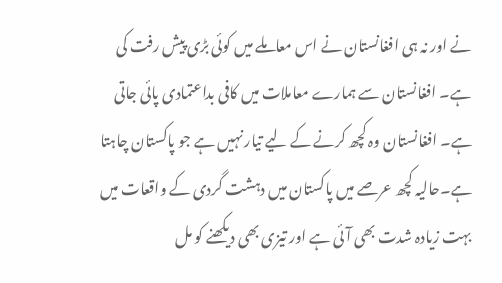نے اور نہ ہی افغانستان نے اس معاملے میں کوئی بڑی پیش رفت کی ہے۔ افغانستان سے ہمارے معاملات میں کافی بداعتمادی پائی جاتی ہے۔ افغانستان وہ کچھ کرنے کے لیے تیار نہیں ہے جو پاکستان چاہتا ہے۔حالیہ کچھ عرصے میں پاکستان میں دہشت گردی کے واقعات میں بہت زیادہ شدت بھی آئی ہے اور تیزی بھی دیکھنے کو مل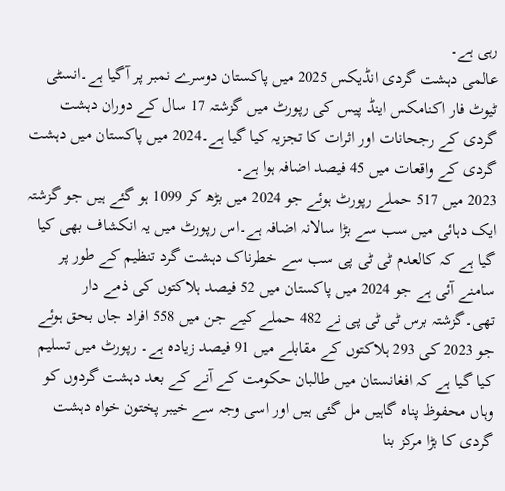رہی ہے۔
عالمی دہشت گردی انڈیکس 2025 میں پاکستان دوسرے نمبر پر آگیا ہے۔انسٹی ٹیوٹ فار اکنامکس اینڈ پیس کی رپورٹ میں گزشتہ 17 سال کے دوران دہشت گردی کے رجحانات اور اثرات کا تجزیہ کیا گیا ہے۔2024 میں پاکستان میں دہشت گردی کے واقعات میں 45 فیصد اضافہ ہوا ہے۔
2023 میں 517 حملے رپورٹ ہوئے جو 2024 میں بڑھ کر 1099 ہو گئے ہیں جو گزشتہ ایک دہائی میں سب سے بڑا سالانہ اضافہ ہے۔اس رپورٹ میں یہ انکشاف بھی کیا گیا ہے کہ کالعدم ٹی ٹی پی سب سے خطرناک دہشت گرد تنظیم کے طور پر سامنے آئی ہے جو 2024 میں پاکستان میں 52 فیصد ہلاکتوں کی ذمے دار تھی۔گزشتہ برس ٹی ٹی پی نے 482 حملے کیے جن میں 558 افراد جاں بحق ہوئے جو 2023 کی 293 ہلاکتوں کے مقابلے میں 91 فیصد زیادہ ہے۔ رپورٹ میں تسلیم کیا گیا ہے کہ افغانستان میں طالبان حکومت کے آنے کے بعد دہشت گردوں کو وہاں محفوظ پناہ گاہیں مل گئی ہیں اور اسی وجہ سے خیبر پختون خواہ دہشت گردی کا بڑا مرکز بنا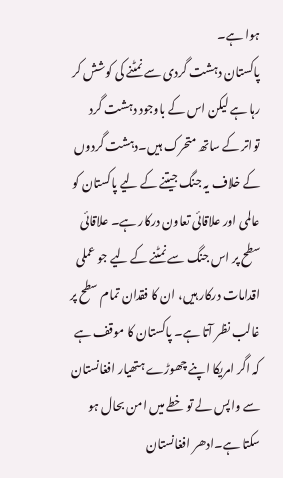ہوا ہے۔
پاکستان دہشت گردی سے نمٹنے کی کوشش کر رہا ہے لیکن اس کے باوجود دہشت گرد تواتر کے ساتھ متحرک ہیں۔دہشت گردوں کے خلاف یہ جنگ جیتنے کے لیے پاکستان کو عالمی اور علاقائی تعاون درکار ہے۔ علاقائی سطح پر اس جنگ سے نمٹنے کے لیے جو عملی اقدامات درکار ہیں، ان کا فقدان تمام سطح پر غالب نظر آتا ہے۔ پاکستان کا موقف ہے کہ اگر امریکا اپنے چھوڑے ہتھیار افغانستان سے واپس لے تو خطے میں امن بحال ہو سکتا ہے۔ادھر افغانستان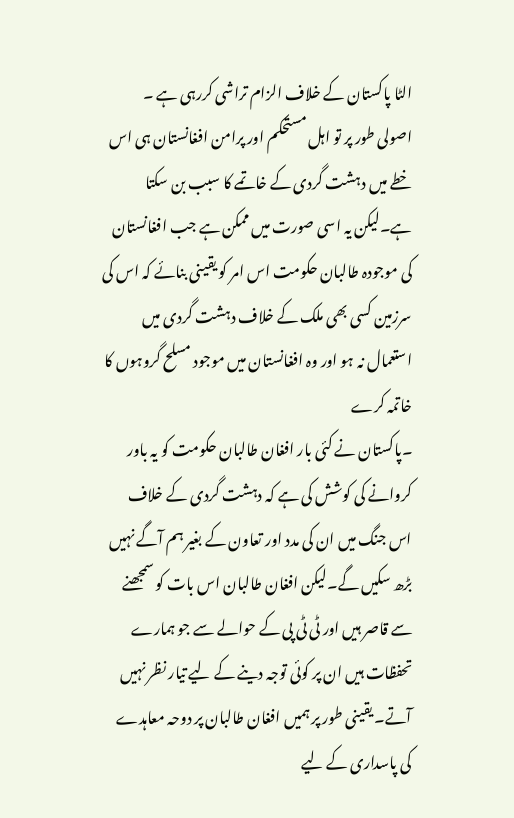الٹا پاکستان کے خلاف الزام تراشی کررہی ہے ۔
اصولی طور پر تو اہل مستحکم اور پرامن افغانستان ہی اس خطے میں دہشت گردی کے خاتمے کا سبب بن سکتا ہے۔لیکن یہ اسی صورت میں ممکن ہے جب افغانستان کی موجودہ طالبان حکومت اس امر کو یقینی بنائے کہ اس کی سرزمین کسی بھی ملک کے خلاف دہشت گردی میں استعمال نہ ہو اور وہ افغانستان میں موجود مسلح گروہوں کا خاتمہ کرے
۔پاکستان نے کئی بار افغان طالبان حکومت کو یہ باور کروانے کی کوشش کی ہے کہ دہشت گردی کے خلاف اس جنگ میں ان کی مدد اور تعاون کے بغیر ہم آگے نہیں بڑھ سکیں گے۔لیکن افغان طالبان اس بات کو سمجھنے سے قاصر ہیں اور ٹی ٹی پی کے حوالے سے جو ہمارے تحفظات ہیں ان پر کوئی توجہ دینے کے لیے تیار نظر نہیں آتے۔ یقینی طور پر ہمیں افغان طالبان پر دوحہ معاہدے کی پاسداری کے لیے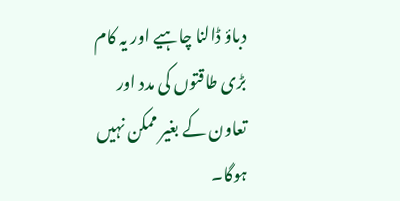دباؤ ڈالنا چاہیے اور یہ کام بڑی طاقتوں کی مدد اور تعاون کے بغیر ممکن نہیں ہوگا۔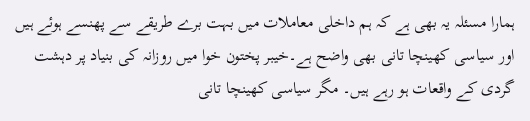ہمارا مسئلہ یہ بھی ہے کہ ہم داخلی معاملات میں بہت برے طریقے سے پھنسے ہوئے ہیں اور سیاسی کھینچا تانی بھی واضح ہے۔خیبر پختون خوا میں روزانہ کی بنیاد پر دہشت گردی کے واقعات ہو رہے ہیں۔ مگر سیاسی کھینچا تانی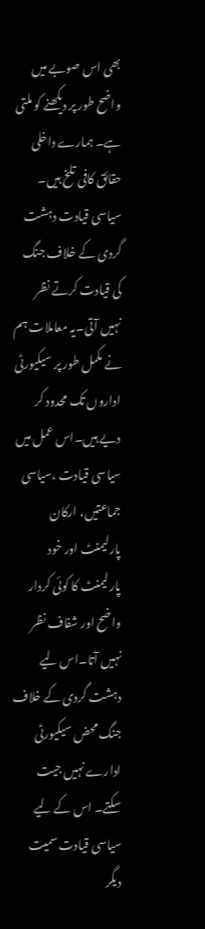بھی اس صوبے میں واضح طور پر دیکھنے کو ملتی ہے۔ ہمارے داخلی حقائق کافی تلخ ہیں۔
سیاسی قیادت دہشت گردی کے خلاف جنگ کی قیادت کرتے نظر نہیں آتی۔یہ معاملات ہم نے مکمل طور پر سیکیورٹی اداروں تک محدود کر دیے ہیں۔اس عمل میں سیاسی قیادت ،سیاسی جماعتیں، ارکان پارلیمنٹ اور خود پارلیمنٹ کا کوئی کردار واضح اور شفاف نظر نہیں آتا۔اس لیے دہشت گردی کے خلاف جنگ محض سیکیورٹی ادارے نہیں جیت سکتے۔ اس کے لیے سیاسی قیادت سمیت دیگر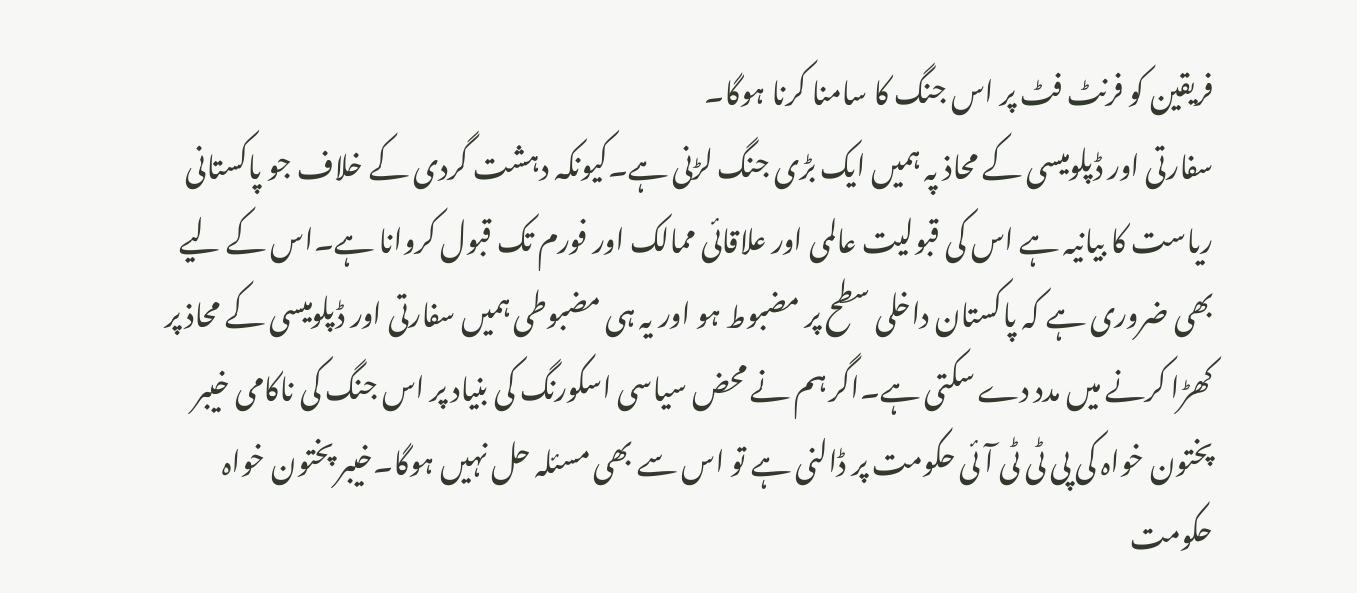فریقین کو فرنٹ فٹ پر اس جنگ کا سامنا کرنا ہوگا۔
سفارتی اور ڈپلومیسی کے محاذ پہ ہمیں ایک بڑی جنگ لڑنی ہے۔کیونکہ دہشت گردی کے خلاف جو پاکستانی ریاست کا بیانیہ ہے اس کی قبولیت عالمی اور علاقائی ممالک اور فورم تک قبول کروانا ہے۔اس کے لیے بھی ضروری ہے کہ پاکستان داخلی سطح پر مضبوط ہو اور یہ ہی مضبوطی ہمیں سفارتی اور ڈپلومیسی کے محاذ پر کھڑا کرنے میں مدد دے سکتی ہے۔اگر ہم نے محض سیاسی اسکورنگ کی بنیاد پر اس جنگ کی ناکامی خیبر پختون خواہ کی پی ٹی ٹی آئی حکومت پر ڈالنی ہے تو اس سے بھی مسئلہ حل نہیں ہوگا۔خیبر پختون خواہ حکومت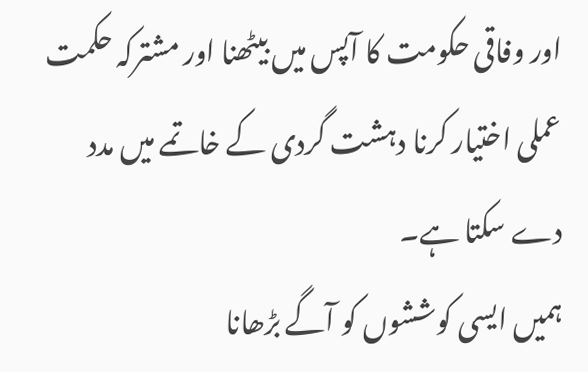اور وفاقی حکومت کا آپس میں بیٹھنا اور مشترکہ حکمت عملی اختیار کرنا دہشت گردی کے خاتمے میں مدد دے سکتا ہے۔
ہمیں ایسی کوششوں کو آگے بڑھانا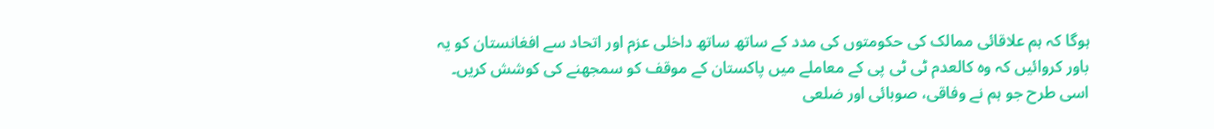ہوگا کہ ہم علاقائی ممالک کی حکومتوں کی مدد کے ساتھ ساتھ داخلی عزم اور اتحاد سے افغانستان کو یہ باور کروائیں کہ وہ کالعدم ٹی ٹی پی کے معاملے میں پاکستان کے موقف کو سمجھنے کی کوشش کریں۔ اسی طرح جو ہم نے وفاقی، صوبائی اور ضلعی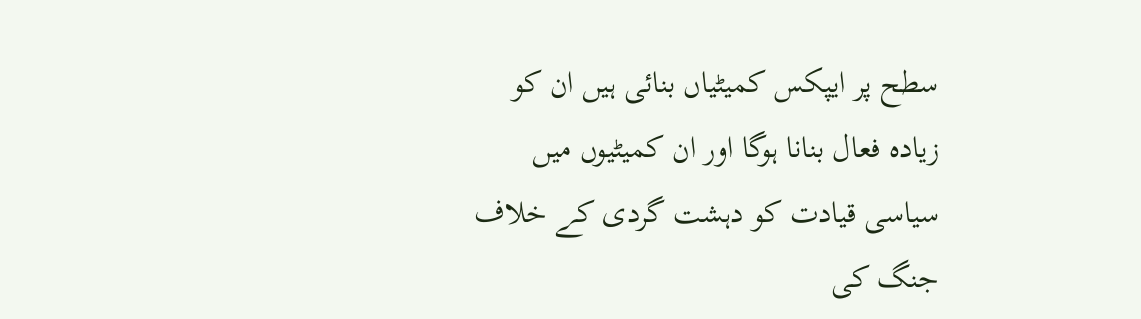سطح پر ایپکس کمیٹیاں بنائی ہیں ان کو زیادہ فعال بنانا ہوگا اور ان کمیٹیوں میں سیاسی قیادت کو دہشت گردی کے خلاف جنگ کی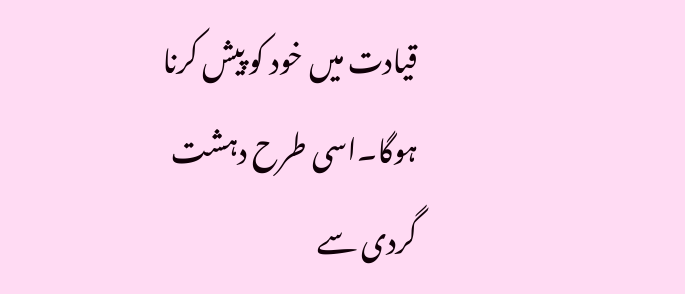قیادت میں خود کو پیش کرنا ہوگا۔اسی طرح دہشت گردی سے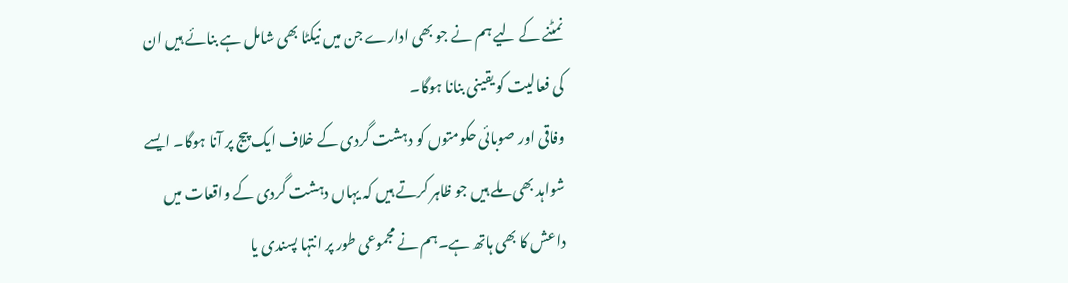نمٹنے کے لیے ہم نے جو بھی ادارے جن میں نیکٹا بھی شامل ہے بنائے ہیں ان کی فعالیت کو یقینی بنانا ہوگا۔
وفاقی اور صوبائی حکومتوں کو دہشت گردی کے خلاف ایک پیج پر آنا ہوگا۔ ایسے شواہد بھی ملے ہیں جو ظاہر کرتے ہیں کہ یہاں دہشت گردی کے واقعات میں داعش کا بھی ہاتھ ہے۔ہم نے مجموعی طور پر انتہا پسندی یا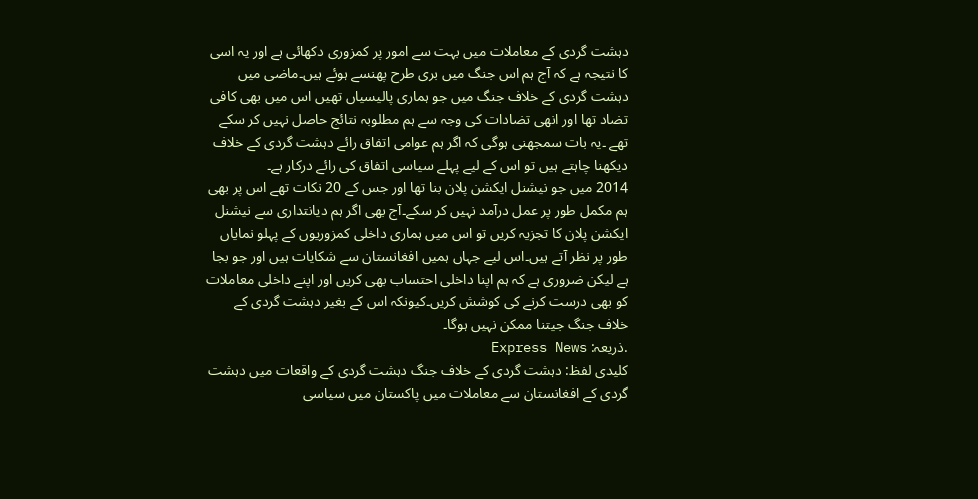دہشت گردی کے معاملات میں بہت سے امور پر کمزوری دکھائی ہے اور یہ اسی کا نتیجہ ہے کہ آج ہم اس جنگ میں بری طرح پھنسے ہوئے ہیں۔ماضی میں دہشت گردی کے خلاف جنگ میں جو ہماری پالیسیاں تھیں اس میں بھی کافی تضاد تھا اور انھی تضادات کی وجہ سے ہم مطلوبہ نتائج حاصل نہیں کر سکے تھے ۔یہ بات سمجھنی ہوگی کہ اگر ہم عوامی اتفاق رائے دہشت گردی کے خلاف دیکھنا چاہتے ہیں تو اس کے لیے پہلے سیاسی اتفاق کی رائے درکار ہے۔
2014 میں جو نیشنل ایکشن پلان بنا تھا اور جس کے 20 نکات تھے اس پر بھی ہم مکمل طور پر عمل درآمد نہیں کر سکے۔آج بھی اگر ہم دیانتداری سے نیشنل ایکشن پلان کا تجزیہ کریں تو اس میں ہماری داخلی کمزوریوں کے پہلو نمایاں طور پر نظر آتے ہیں۔اس لیے جہاں ہمیں افغانستان سے شکایات ہیں اور جو بجا ہے لیکن ضروری ہے کہ ہم اپنا داخلی احتساب بھی کریں اور اپنے داخلی معاملات کو بھی درست کرنے کی کوشش کریں۔کیونکہ اس کے بغیر دہشت گردی کے خلاف جنگ جیتنا ممکن نہیں ہوگا۔
.ذریعہ: Express News
کلیدی لفظ: دہشت گردی کے خلاف جنگ دہشت گردی کے واقعات میں دہشت گردی کے افغانستان سے معاملات میں پاکستان میں سیاسی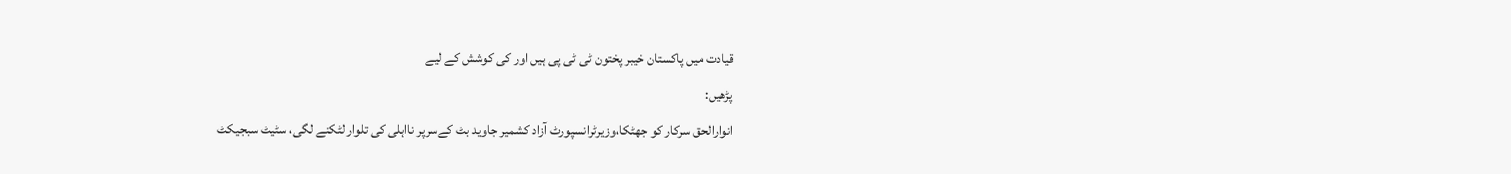قیادت میں پاکستان خیبر پختون ٹی ٹی پی ہیں اور کی کوشش کے لیے
پڑھیں:
انوارالحق سرکار کو جھٹکا،وزیرٹرانسپورٹ آزاد کشمیر جاوید بٹ کےسرپر نااہلی کی تلوار لٹکنے لگی، سٹیٹ سبجیکٹ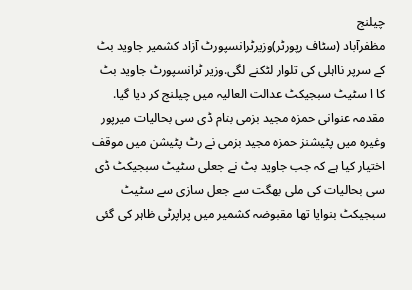چیلنج
مظفرآباد (سٹاف رپورٹر)وزیرٹرانسپورٹ آزاد کشمیر جاوید بٹ کے سرپر نااہلی کی تلوار لٹکنے لگی.وزیر ٹرانسپورٹ جاوید بٹ کا ا سٹیٹ سبجیکٹ عدالت العالیہ میں چیلنج کر دیا گیا.
مقدمہ عنوانی حمزہ مجید بزمی بنام ڈی سی بحالیات میرپور وغیرہ میں پٹیشنز حمزہ مجید بزمی نے رٹ پٹیشن میں موقف اختیار کیا ہے کہ جب جاوید بٹ نے جعلی سٹیٹ سبجیکٹ ڈی سی بحالیات کی ملی بھگت سے جعل سازی سے سٹیٹ سبجیکٹ بنوایا تھا مقبوضہ کشمیر میں پراپرٹی ظاہر کی گئی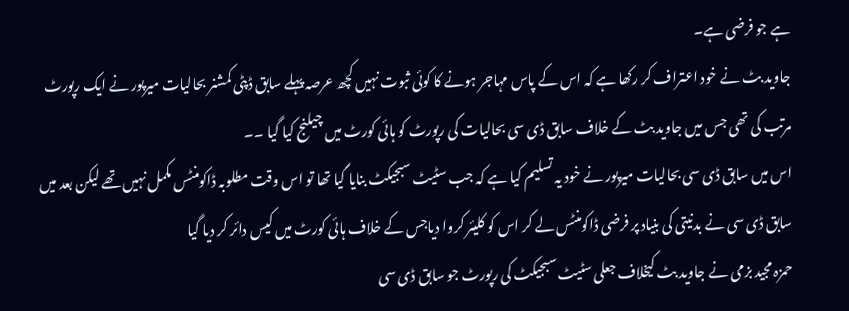ہے جو فرضی ہے۔
جاوید بٹ نے خود اعتراف کر رکھا ہے کہ اس کے پاس مہاجر ہونے کا کوئی ثبوت نہیں کچھ عرصہ پہلے سابق ڈپٹی کمشنر بحالیات میرپور نے ایک رپورٹ مرتب کی تھی جس میں جاوید بٹ کے خلاف سابق ڈی سی بحالیات کی رپورٹ کو ہائی کورٹ میں چیلنج کیا گیا ۔۔
اس میں سابق ڈی سی بحالیات میرپور نے خود یہ تسلیم کیا ہے کہ جب سٹیٹ سبجیکٹ بنایا گیا تھا تو اس وقت مطلوبہ ڈاکومنٹس مکمل نہیں تھے لیکن بعد میں سابق ڈی سی نے بدنیتی کی بنیاد پر فرضی ڈاکومنٹس لے کر اس کو کلیئر کروا دیاجس کے خلاف ہائی کورٹ میں کیس دائر کر دیا گیا
حمزہ مجید بزمی نے جاوید بٹ کیخلاف جعلی سٹیٹ سبجیکٹ کی رپورٹ جو سابق ڈی سی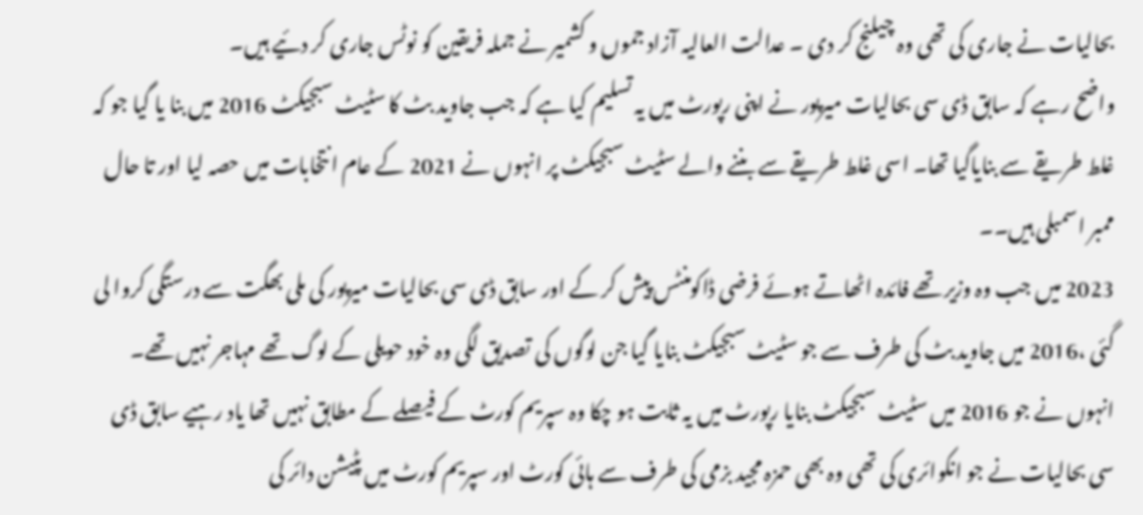بحالیات نے جاری کی تھی وہ چیلنج کر دی ۔ عدالت العالیہ آزاد جموں و کشمیر نے جملہ فریقین کو نوٹس جاری کر دئیے ہیں۔
واضح رہے کہ سابق ڈی سی بحالیات میرپور نے اپنی رپورٹ میں یہ تسلیم کیا ہے کہ جب جاوید بٹ کا سٹیٹ سبجیکٹ 2016 میں بنا یا گیا جو کہ غلط طریقے سے بنایاگیا تھا۔ اسی غلط طریقے سے بننے والے سٹیٹ سبجیکٹ پر انہوں نے 2021 کے عام انتخابات میں حصہ لیا اور تا حال ممبر اسمبلی ہیں۔۔
2023 میں جب وہ وزیر تھے فائدہ اٹھاتے ہوئے فرضی ڈاکومنٹس پیش کر کے اور سابق ڈی سی بحالیات میرپور کی ملی بھگت سے درستگی کروا لی گئی ،2016 میں جاوید بٹ کی طرف سے جو سٹیٹ سبجیکٹ بنایا گیا جن لوگوں کی تصدیق لگی وہ خود حویلی کے لوگ تھے مہاجر نہیں تھے۔
انہوں نے جو 2016 میں سٹیٹ سبجیکٹ بنایا رپورٹ میں یہ ثابت ہو چکا وہ سپریم کورٹ کے فیصلے کے مطابق نہیں تھا یاد رہیے سابق ڈی سی بحالیات نے جو انکوائری کی تھی وہ بھی حمزہ مجید بزمی کی طرف سے ہائی کورٹ اور سپریم کورٹ میں پٹیشن دائر کی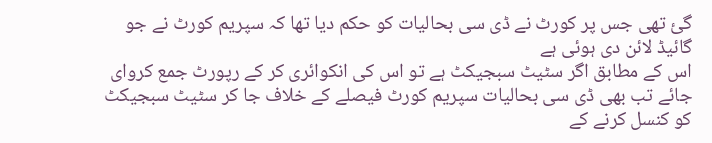گئ تھی جس پر کورٹ نے ڈی سی بحالیات کو حکم دیا تھا کہ سپریم کورٹ نے جو گائیڈ لائن دی ہوئی ہے
اس کے مطابق اگر سٹیٹ سبجیکٹ ہے تو اس کی انکوائری کر کے رپورٹ جمع کروای جائے تب بھی ڈی سی بحالیات سپریم کورٹ فیصلے کے خلاف جا کر سٹیٹ سبجیکٹ کو کنسل کرنے کے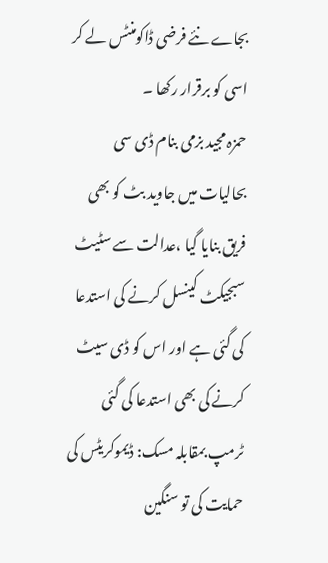بجاے نئے فرضی ڈاکومنٹس لے کر اسی کو برقرار رکھا ۔
حمزہ مجید بزمی بنام ڈی سی بحالیات میں جاوید بٹ کو بھی فریق بنایا گیا ،عدالت سے سٹیٹ سبجیکٹ کینسل کرنے کی استدعا کی گئی ہے اور اس کو ڈی سیٹ کرنے کی بھی استدعا کی گئی
ٹرمپ بمقابلہ مسک: ڈیموکریٹس کی حمایت کی تو سنگین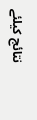نتائج کیلئے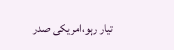تیار رہو،امریکی صدر